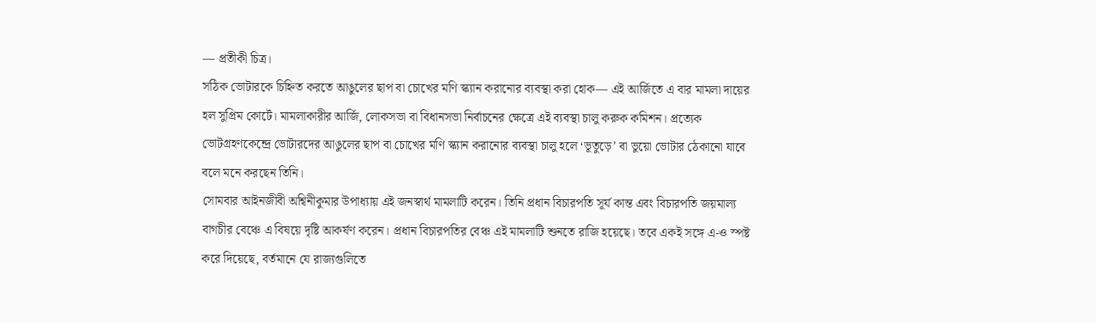— প্রতীকী চিত্র।
সঠিক ভোটারকে চিহ্নিত করতে আঙুলের ছাপ বা চোখের মণি স্ক্যান করানোর ব্যবস্থা করা হোক— এই আর্জিতে এ বার মামলা দায়ের হল সুপ্রিম কোর্টে। মামলাকারীর আর্জি, লোকসভা বা বিধানসভা নির্বাচনের ক্ষেত্রে এই ব্যবস্থা চালু করুক কমিশন। প্রত্যেক ভোটগ্রহণকেন্দ্রে ভোটারদের আঙুলের ছাপ বা চোখের মণি স্ক্যান করানোর ব্যবস্থা চালু হলে ‘ভূতুড়ে’ বা ভুয়ো ভোটার ঠেকানো যাবে বলে মনে করছেন তিনি।
সোমবার আইনজীবী অশ্বিনীকুমার উপাধ্যায় এই জনস্বার্থ মামলাটি করেন। তিনি প্রধান বিচারপতি সূর্য কান্ত এবং বিচারপতি জয়মাল্য বাগচীর বেঞ্চে এ বিষয়ে দৃষ্টি আকর্ষণ করেন। প্রধান বিচারপতির বেঞ্চ এই মামলাটি শুনতে রাজি হয়েছে। তবে একই সঙ্গে এ-ও স্পষ্ট করে দিয়েছে, বর্তমানে যে রাজ্যগুলিতে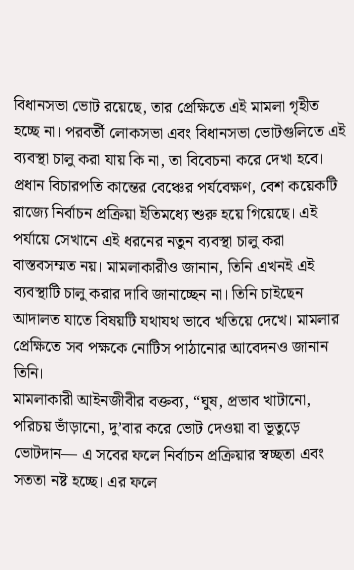বিধানসভা ভোট রয়েছে, তার প্রেক্ষিতে এই মামলা গৃহীত হচ্ছে না। পরবর্তী লোকসভা এবং বিধানসভা ভোটগুলিতে এই ব্যবস্থা চালু করা যায় কি না, তা বিবেচনা করে দেখা হবে।
প্রধান বিচারপতি কান্তের বেঞ্চের পর্যবেক্ষণ, বেশ কয়েকটি রাজ্যে নির্বাচন প্রক্রিয়া ইতিমধ্যে শুরু হয়ে গিয়েছে। এই পর্যায়ে সেখানে এই ধরনের নতুন ব্যবস্থা চালু করা বাস্তবসম্মত নয়। মামলাকারীও জানান, তিনি এখনই এই ব্যবস্থাটি চালু করার দাবি জানাচ্ছেন না। তিনি চাইছেন আদালত যাতে বিষয়টি যথাযথ ভাবে খতিয়ে দেখে। মামলার প্রেক্ষিতে সব পক্ষকে নোটিস পাঠানোর আবেদনও জানান তিনি।
মামলাকারী আইনজীবীর বক্তব্য, “ঘুষ, প্রভাব খাটানো, পরিচয় ভাঁড়ানো, দু’বার করে ভোট দেওয়া বা ভূতুড়ে ভোটদান— এ সবের ফলে নির্বাচন প্রক্রিয়ার স্বচ্ছতা এবং সততা নষ্ট হচ্ছে। এর ফলে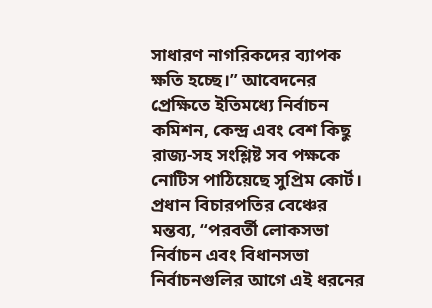সাধারণ নাগরিকদের ব্যাপক ক্ষতি হচ্ছে।” আবেদনের প্রেক্ষিতে ইতিমধ্যে নির্বাচন কমিশন, কেন্দ্র এবং বেশ কিছু রাজ্য-সহ সংশ্লিষ্ট সব পক্ষকে নোটিস পাঠিয়েছে সুপ্রিম কোর্ট। প্রধান বিচারপতির বেঞ্চের মন্তব্য, “পরবর্তী লোকসভা নির্বাচন এবং বিধানসভা নির্বাচনগুলির আগে এই ধরনের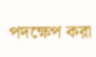পদক্ষেপ করা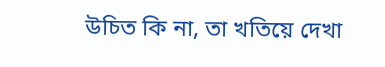উচিত কি না, তা খতিয়ে দেখা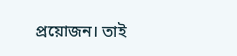প্রয়োজন। তাই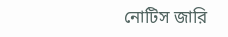নোটিস জারি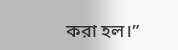করা হল।”